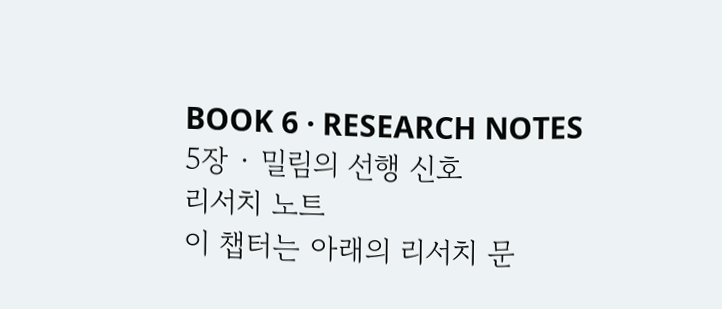BOOK 6 · RESEARCH NOTES
5장 · 밀림의 선행 신호
리서치 노트
이 챕터는 아래의 리서치 문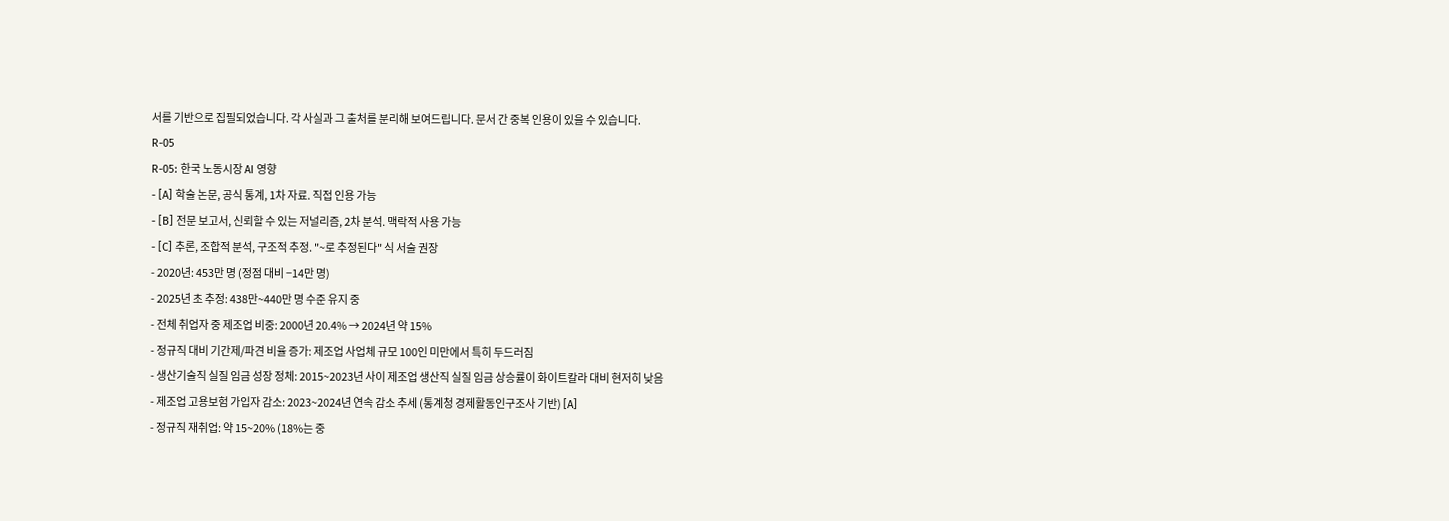서를 기반으로 집필되었습니다. 각 사실과 그 출처를 분리해 보여드립니다. 문서 간 중복 인용이 있을 수 있습니다.
R-05
R-05: 한국 노동시장 AI 영향
- [A] 학술 논문, 공식 통계, 1차 자료. 직접 인용 가능
- [B] 전문 보고서, 신뢰할 수 있는 저널리즘, 2차 분석. 맥락적 사용 가능
- [C] 추론, 조합적 분석, 구조적 추정. "~로 추정된다" 식 서술 권장
- 2020년: 453만 명 (정점 대비 −14만 명)
- 2025년 초 추정: 438만~440만 명 수준 유지 중
- 전체 취업자 중 제조업 비중: 2000년 20.4% → 2024년 약 15%
- 정규직 대비 기간제/파견 비율 증가: 제조업 사업체 규모 100인 미만에서 특히 두드러짐
- 생산기술직 실질 임금 성장 정체: 2015~2023년 사이 제조업 생산직 실질 임금 상승률이 화이트칼라 대비 현저히 낮음
- 제조업 고용보험 가입자 감소: 2023~2024년 연속 감소 추세 (통계청 경제활동인구조사 기반) [A]
- 정규직 재취업: 약 15~20% (18%는 중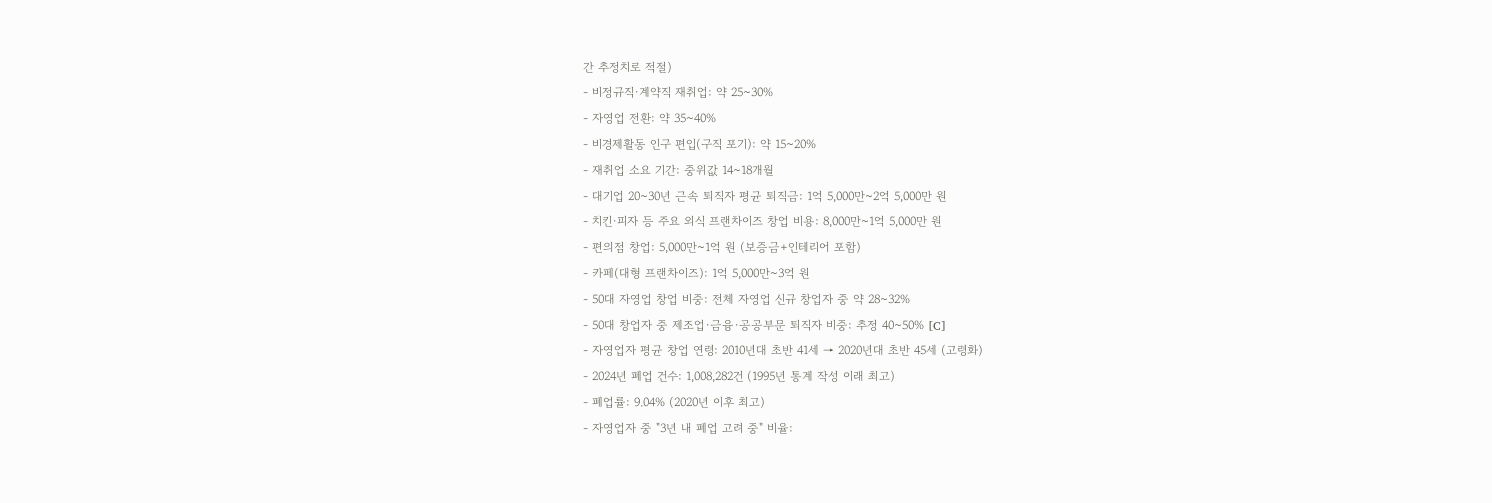간 추정치로 적절)
- 비정규직·계약직 재취업: 약 25~30%
- 자영업 전환: 약 35~40%
- 비경제활동 인구 편입(구직 포기): 약 15~20%
- 재취업 소요 기간: 중위값 14~18개월
- 대기업 20~30년 근속 퇴직자 평균 퇴직금: 1억 5,000만~2억 5,000만 원
- 치킨·피자 등 주요 외식 프랜차이즈 창업 비용: 8,000만~1억 5,000만 원
- 편의점 창업: 5,000만~1억 원 (보증금+인테리어 포함)
- 카페(대형 프랜차이즈): 1억 5,000만~3억 원
- 50대 자영업 창업 비중: 전체 자영업 신규 창업자 중 약 28~32%
- 50대 창업자 중 제조업·금융·공공부문 퇴직자 비중: 추정 40~50% [C]
- 자영업자 평균 창업 연령: 2010년대 초반 41세 → 2020년대 초반 45세 (고령화)
- 2024년 폐업 건수: 1,008,282건 (1995년 통계 작성 이래 최고)
- 폐업률: 9.04% (2020년 이후 최고)
- 자영업자 중 "3년 내 폐업 고려 중" 비율: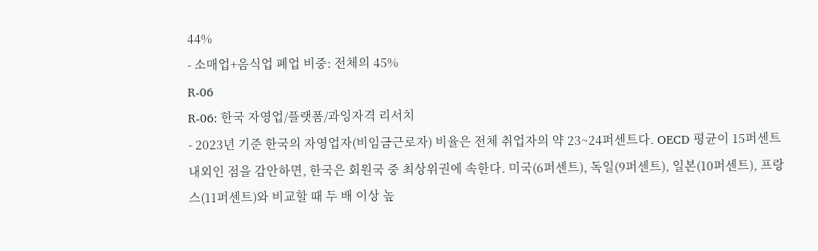44%
- 소매업+음식업 폐업 비중: 전체의 45%
R-06
R-06: 한국 자영업/플랫폼/과잉자격 리서치
- 2023년 기준 한국의 자영업자(비임금근로자) 비율은 전체 취업자의 약 23~24퍼센트다. OECD 평균이 15퍼센트 내외인 점을 감안하면, 한국은 회원국 중 최상위권에 속한다. 미국(6퍼센트), 독일(9퍼센트), 일본(10퍼센트), 프랑스(11퍼센트)와 비교할 때 두 배 이상 높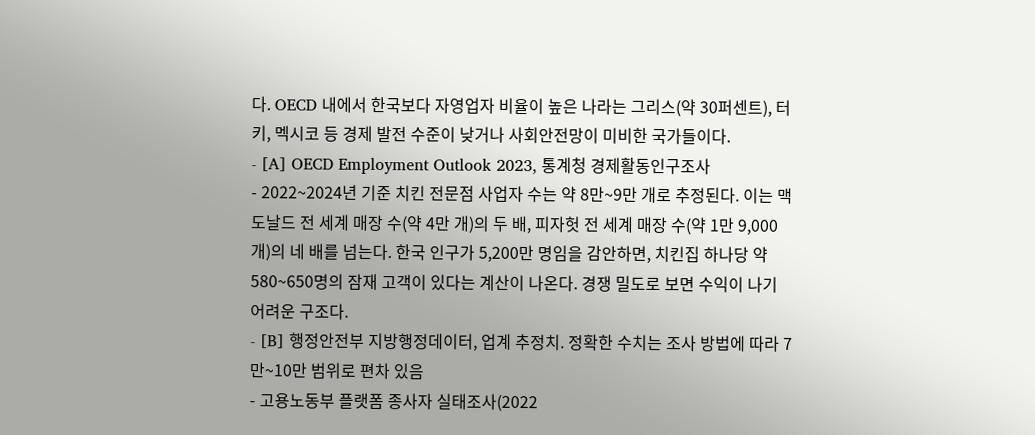다. OECD 내에서 한국보다 자영업자 비율이 높은 나라는 그리스(약 30퍼센트), 터키, 멕시코 등 경제 발전 수준이 낮거나 사회안전망이 미비한 국가들이다.
- [A] OECD Employment Outlook 2023, 통계청 경제활동인구조사
- 2022~2024년 기준 치킨 전문점 사업자 수는 약 8만~9만 개로 추정된다. 이는 맥도날드 전 세계 매장 수(약 4만 개)의 두 배, 피자헛 전 세계 매장 수(약 1만 9,000개)의 네 배를 넘는다. 한국 인구가 5,200만 명임을 감안하면, 치킨집 하나당 약 580~650명의 잠재 고객이 있다는 계산이 나온다. 경쟁 밀도로 보면 수익이 나기 어려운 구조다.
- [B] 행정안전부 지방행정데이터, 업계 추정치. 정확한 수치는 조사 방법에 따라 7만~10만 범위로 편차 있음
- 고용노동부 플랫폼 종사자 실태조사(2022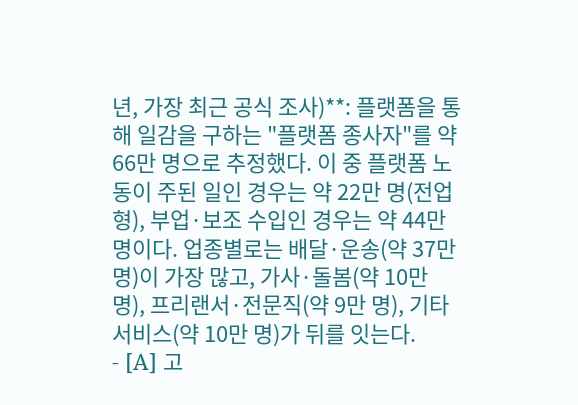년, 가장 최근 공식 조사)**: 플랫폼을 통해 일감을 구하는 "플랫폼 종사자"를 약 66만 명으로 추정했다. 이 중 플랫폼 노동이 주된 일인 경우는 약 22만 명(전업형), 부업·보조 수입인 경우는 약 44만 명이다. 업종별로는 배달·운송(약 37만 명)이 가장 많고, 가사·돌봄(약 10만 명), 프리랜서·전문직(약 9만 명), 기타 서비스(약 10만 명)가 뒤를 잇는다.
- [A] 고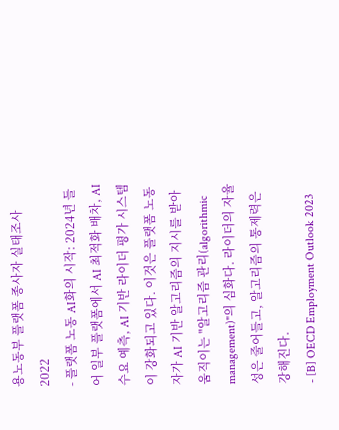용노동부 플랫폼 종사자 실태조사 2022
- 플랫폼 노동 AI화의 시작: 2024년 들어 일부 플랫폼에서 AI 최적화 배차, AI 수요 예측, AI 기반 라이더 평가 시스템이 강화되고 있다. 이것은 플랫폼 노동자가 AI 기반 알고리즘의 지시를 받아 움직이는 "알고리즘 관리(algorithmic management)"의 심화다. 라이더의 자율성은 줄어들고, 알고리즘의 통제력은 강해진다.
- [B] OECD Employment Outlook 2023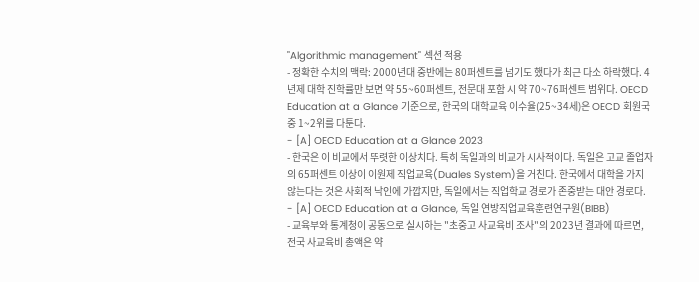"Algorithmic management" 섹션 적용
- 정확한 수치의 맥락: 2000년대 중반에는 80퍼센트를 넘기도 했다가 최근 다소 하락했다. 4년제 대학 진학률만 보면 약 55~60퍼센트, 전문대 포함 시 약 70~76퍼센트 범위다. OECD Education at a Glance 기준으로, 한국의 대학교육 이수율(25~34세)은 OECD 회원국 중 1~2위를 다툰다.
- [A] OECD Education at a Glance 2023
- 한국은 이 비교에서 뚜렷한 이상치다. 특히 독일과의 비교가 시사적이다. 독일은 고교 졸업자의 65퍼센트 이상이 이원제 직업교육(Duales System)을 거친다. 한국에서 대학을 가지 않는다는 것은 사회적 낙인에 가깝지만, 독일에서는 직업학교 경로가 존중받는 대안 경로다.
- [A] OECD Education at a Glance, 독일 연방직업교육훈련연구원(BIBB)
- 교육부와 통계청이 공동으로 실시하는 "초중고 사교육비 조사"의 2023년 결과에 따르면, 전국 사교육비 총액은 약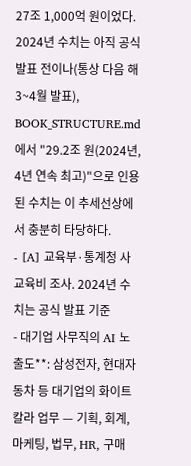27조 1,000억 원이었다. 2024년 수치는 아직 공식 발표 전이나(통상 다음 해 3~4월 발표), BOOK_STRUCTURE.md에서 "29.2조 원(2024년, 4년 연속 최고)"으로 인용된 수치는 이 추세선상에서 충분히 타당하다.
- [A] 교육부·통계청 사교육비 조사. 2024년 수치는 공식 발표 기준
- 대기업 사무직의 AI 노출도**: 삼성전자, 현대자동차 등 대기업의 화이트칼라 업무 — 기획, 회계, 마케팅, 법무, HR, 구매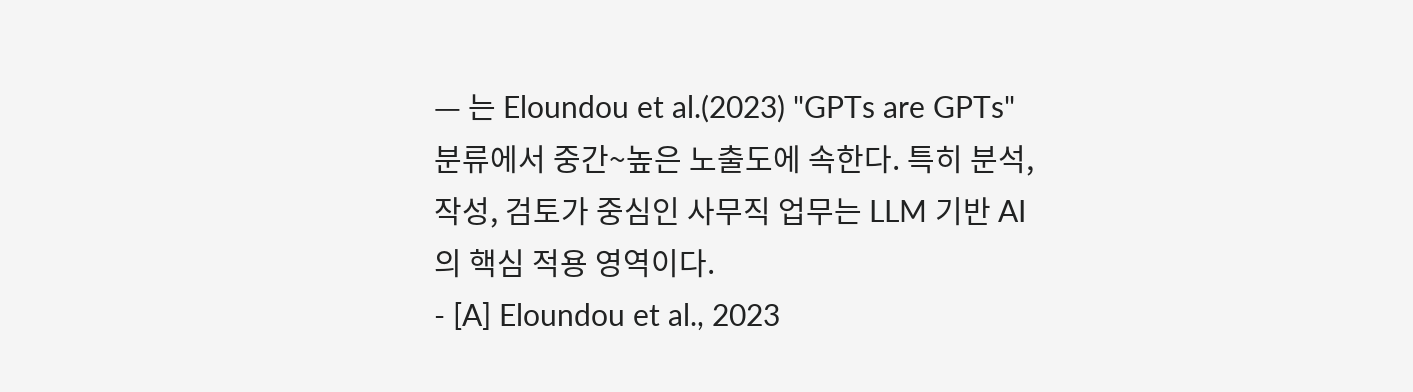— 는 Eloundou et al.(2023) "GPTs are GPTs" 분류에서 중간~높은 노출도에 속한다. 특히 분석, 작성, 검토가 중심인 사무직 업무는 LLM 기반 AI의 핵심 적용 영역이다.
- [A] Eloundou et al., 2023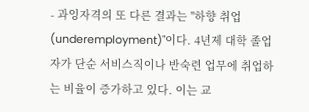- 과잉자격의 또 다른 결과는 "하향 취업(underemployment)"이다. 4년제 대학 졸업자가 단순 서비스직이나 반숙련 업무에 취업하는 비율이 증가하고 있다. 이는 교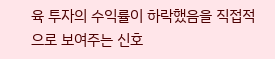육 투자의 수익률이 하락했음을 직접적으로 보여주는 신호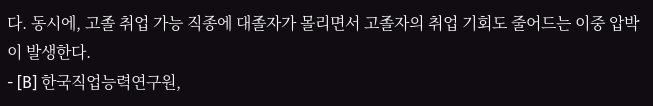다. 동시에, 고졸 취업 가능 직종에 대졸자가 몰리면서 고졸자의 취업 기회도 줄어드는 이중 압박이 발생한다.
- [B] 한국직업능력연구원,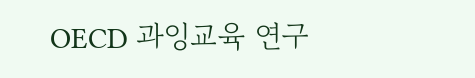OECD 과잉교육 연구